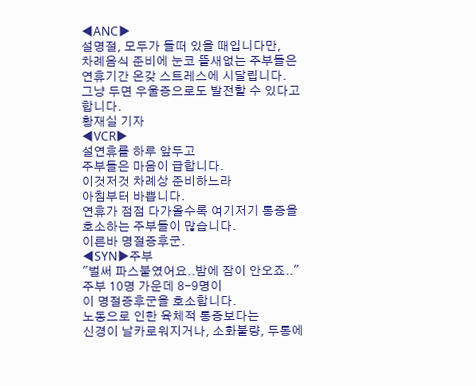◀ANC▶
설명절, 모두가 들떠 있을 때입니다만,
차례음식 준비에 눈코 뜰새없는 주부들은
연휴기간 온갖 스트레스에 시달립니다.
그냥 두면 우울증으로도 발전할 수 있다고
합니다.
황재실 기자
◀VCR▶
설연휴를 하루 앞두고
주부들은 마음이 급합니다.
이것저것 차례상 준비하느라
아침부터 바쁩니다.
연휴가 점점 다가올수록 여기저기 통증을
호소하는 주부들이 많습니다.
이른바 명절증후군.
◀SYN▶주부
"벌써 파스붙였어요..밤에 잠이 안오죠.."
주부 10명 가운데 8-9명이
이 명절증후군을 호소합니다.
노동으로 인한 육체적 통증보다는
신경이 날카로워지거나, 소화불량, 두통에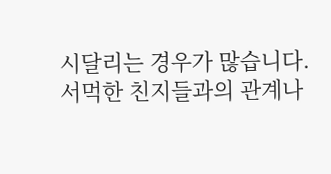시달리는 경우가 많습니다.
서먹한 친지들과의 관계나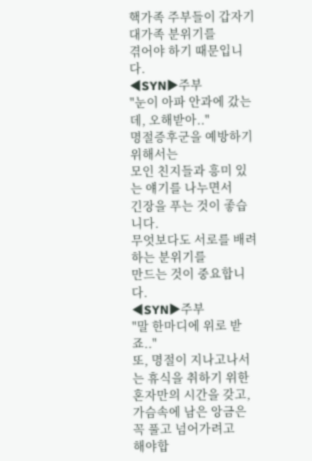핵가족 주부들이 갑자기 대가족 분위기를
겪어야 하기 때문입니다.
◀SYN▶주부
"눈이 아파 안과에 갔는데, 오해받아.."
명절증후군을 예방하기 위해서는
모인 친지들과 흥미 있는 얘기를 나누면서
긴장을 푸는 것이 좋습니다.
무엇보다도 서로를 배려하는 분위기를
만드는 것이 중요합니다.
◀SYN▶주부
"말 한마디에 위로 받죠.."
또, 명절이 지나고나서는 휴식을 취하기 위한
혼자만의 시간을 갖고,
가슴속에 남은 앙금은 꼭 풀고 넘어가려고
해야합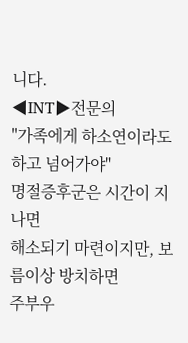니다.
◀INT▶전문의
"가족에게 하소연이라도 하고 넘어가야"
명절증후군은 시간이 지나면
해소되기 마련이지만, 보름이상 방치하면
주부우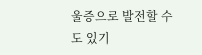울증으로 발전할 수도 있기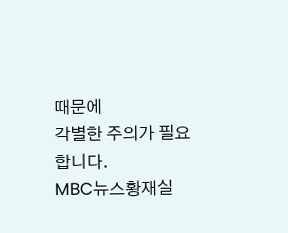때문에
각별한 주의가 필요합니다.
MBC뉴스황재실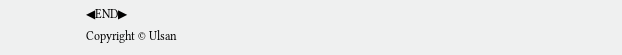◀END▶
Copyright © Ulsan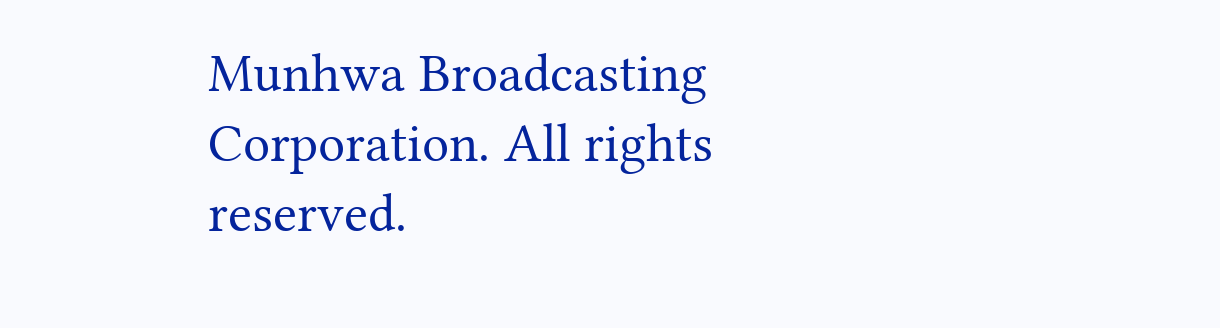Munhwa Broadcasting Corporation. All rights reserved.